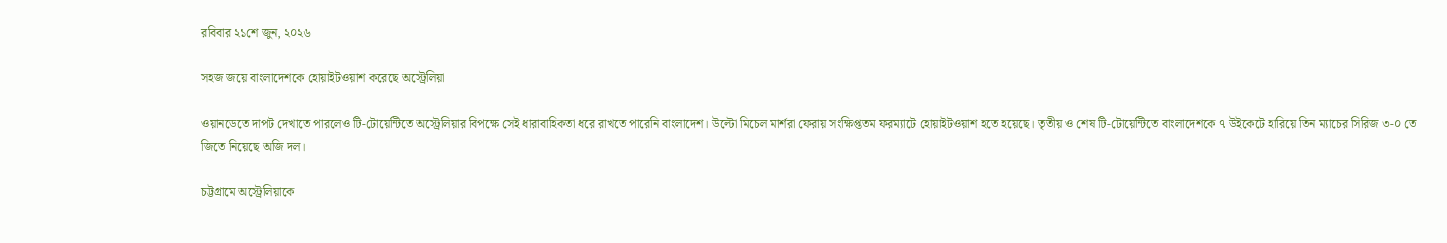রবিবার ২১শে জুন, ২০২৬

সহজ জয়ে বাংলাদেশকে হোয়াইটওয়াশ করেছে অস্ট্রেলিয়া

ওয়ানডেতে দাপট দেখাতে পারলেও টি-টোয়েন্টিতে অস্ট্রেলিয়ার বিপক্ষে সেই ধারাবাহিকতা ধরে রাখতে পারেনি বাংলাদেশ। উল্টো মিচেল মার্শরা ফেরায় সংক্ষিপ্ততম ফরম্যাটে হোয়াইটওয়াশ হতে হয়েছে। তৃতীয় ও শেষ টি-টোয়েন্টিতে বাংলাদেশকে ৭ উইকেটে হারিয়ে তিন ম্যাচের সিরিজ ৩-০ তে জিতে নিয়েছে অজি দল।

চট্টগ্রামে অস্ট্রেলিয়াকে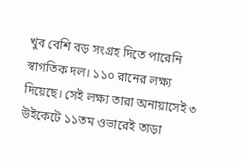খুব বেশি বড় সংগ্রহ দিতে পারেনি স্বাগতিক দল। ১১০ রানের লক্ষ্য দিয়েছে। সেই লক্ষ্য তারা অনায়াসেই ৩ উইকেটে ১১তম ওভারেই তাড়া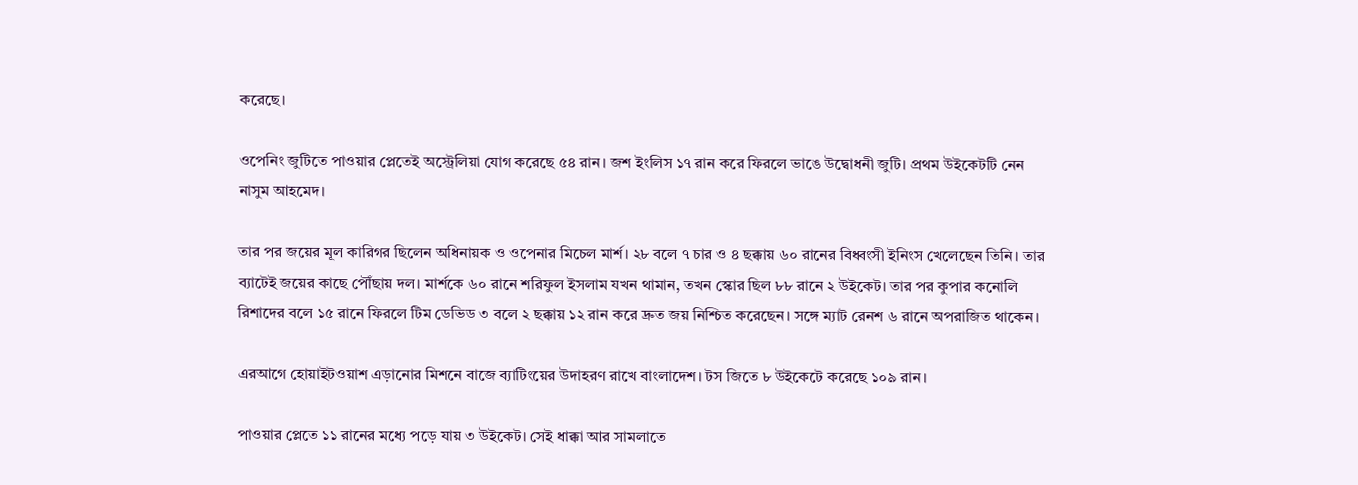করেছে।

ওপেনিং জুটিতে পাওয়ার প্লেতেই অস্ট্রেলিয়া যোগ করেছে ৫৪ রান। জশ ইংলিস ১৭ রান করে ফিরলে ভাঙে উদ্বোধনী জুটি। প্রথম উইকেটটি নেন নাসুম আহমেদ।

তার পর জয়ের মূল কারিগর ছিলেন অধিনায়ক ও ওপেনার মিচেল মার্শ। ২৮ বলে ৭ চার ও ৪ ছক্কায় ৬০ রানের বিধ্বংসী ইনিংস খেলেছেন তিনি। তার ব্যাটেই জয়ের কাছে পৌঁছায় দল। মার্শকে ৬০ রানে শরিফুল ইসলাম যখন থামান, তখন স্কোর ছিল ৮৮ রানে ২ উইকেট। তার পর কুপার কনোলি রিশাদের বলে ১৫ রানে ফিরলে টিম ডেভিড ৩ বলে ২ ছক্কায় ১২ রান করে দ্রুত জয় নিশ্চিত করেছেন। সঙ্গে ম্যাট রেনশ ৬ রানে অপরাজিত থাকেন।

এরআগে হোয়াইটওয়াশ এড়ানোর মিশনে বাজে ব্যাটিংয়ের উদাহরণ রাখে বাংলাদেশ। টস জিতে ৮ উইকেটে করেছে ১০৯ রান।

পাওয়ার প্লেতে ১১ রানের মধ্যে পড়ে যায় ৩ উইকেট। সেই ধাক্কা আর সামলাতে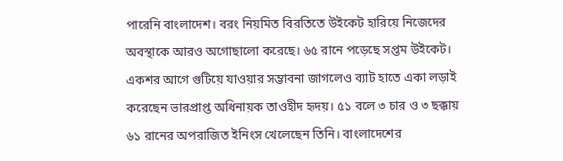পারেনি বাংলাদেশ। বরং নিয়মিত বিরতিতে উইকেট হারিয়ে নিজেদের অবস্থাকে আরও অগোছালো করেছে। ৬৫ রানে পড়েছে সপ্তম উইকেট। একশর আগে গুটিয়ে যাওয়ার সম্ভাবনা জাগলেও ব্যাট হাতে একা লড়াই করেছেন ভারপ্রাপ্ত অধিনায়ক তাওহীদ হৃদয়। ৫১ বলে ৩ চার ও ৩ ছক্কায় ৬১ রানের অপরাজিত ইনিংস খেলেছেন তিনি। বাংলাদেশের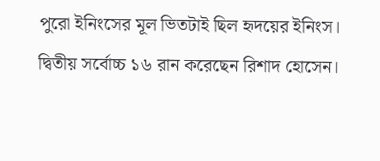পুরো ইনিংসের মূল ভিতটাই ছিল হৃদয়ের ইনিংস। দ্বিতীয় সর্বোচ্চ ১৬ রান করেছেন রিশাদ হোসেন।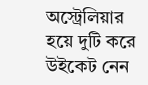অস্ট্রেলিয়ার হয়ে দুটি করে উইকেট নেন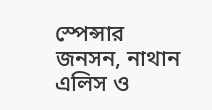স্পেন্সার জনসন, নাথান এলিস ও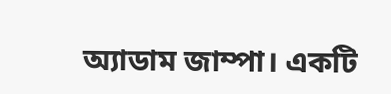অ্যাডাম জাম্পা। একটি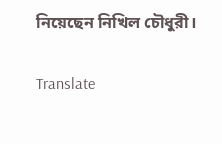নিয়েছেন নিখিল চৌধুরী।

Translate